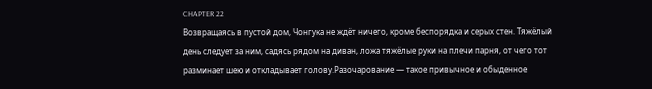CHAPTER 22
Возвращаясь в пустой дом, Чонгука не ждёт ничего, кроме беспорядка и серых стен. Тяжёлый день следует за ним, садясь рядом на диван, ложа тяжёлые руки на плечи парня, от чего тот разминает шею и откладывает голову.Разочарование — такое привычное и обыденное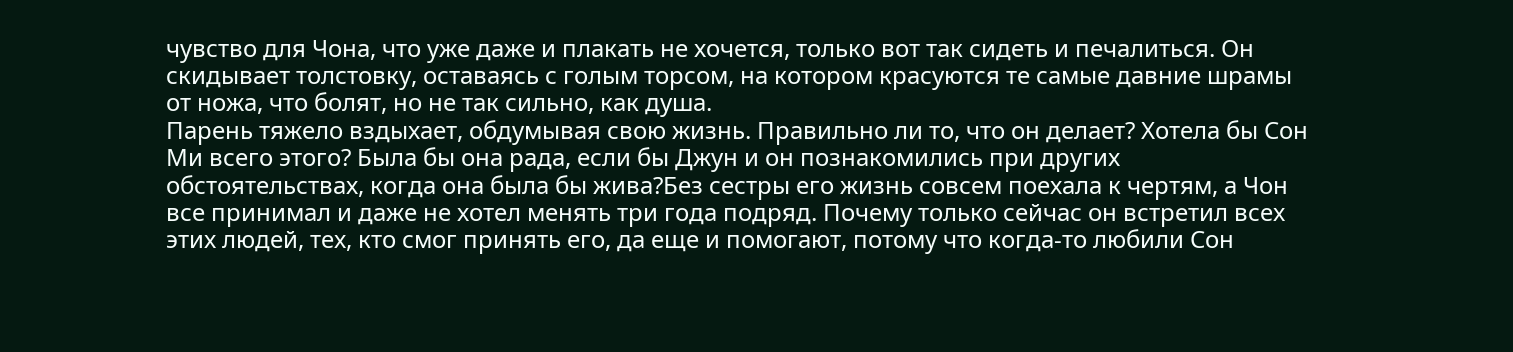чувство для Чона, что уже даже и плакать не хочется, только вот так сидеть и печалиться. Он скидывает толстовку, оставаясь с голым торсом, на котором красуются те самые давние шрамы от ножа, что болят, но не так сильно, как душа.
Парень тяжело вздыхает, обдумывая свою жизнь. Правильно ли то, что он делает? Хотела бы Сон Ми всего этого? Была бы она рада, если бы Джун и он познакомились при других обстоятельствах, когда она была бы жива?Без сестры его жизнь совсем поехала к чертям, а Чон все принимал и даже не хотел менять три года подряд. Почему только сейчас он встретил всех этих людей, тех, кто смог принять его, да еще и помогают, потому что когда-то любили Сон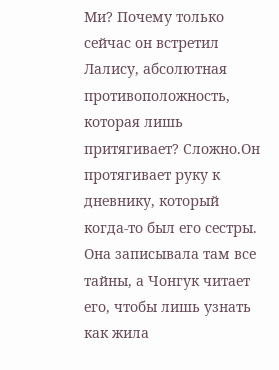Ми? Почему только сейчас он встретил Лалису, абсолютная противоположность, которая лишь притягивает? Сложно.Он протягивает руку к дневнику, который когда-то был его сестры. Она записывала там все тайны, а Чонгук читает его, чтобы лишь узнать как жила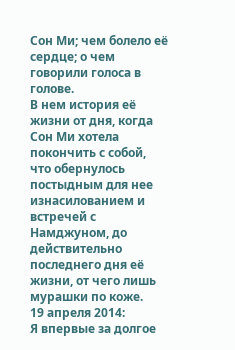Сон Ми; чем болело её сердце; о чем говорили голоса в голове.
В нем история её жизни от дня, когда Сон Ми хотела покончить с собой, что обернулось постыдным для нее изнасилованием и встречей с Намджуном, до действительно последнего дня её жизни, от чего лишь мурашки по коже.
19 апреля 2014:
Я впервые за долгое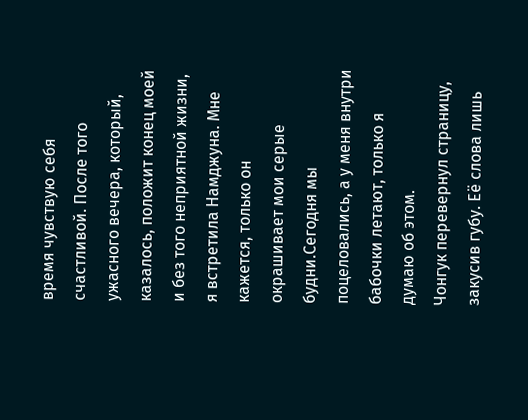время чувствую себя счастливой. После того ужасного вечера, который, казалось, положит конец моей и без того неприятной жизни, я встретила Намджуна. Мне кажется, только он окрашивает мои серые будни.Сегодня мы поцеловались, а у меня внутри бабочки летают, только я думаю об этом.
Чонгук перевернул страницу, закусив губу. Её слова лишь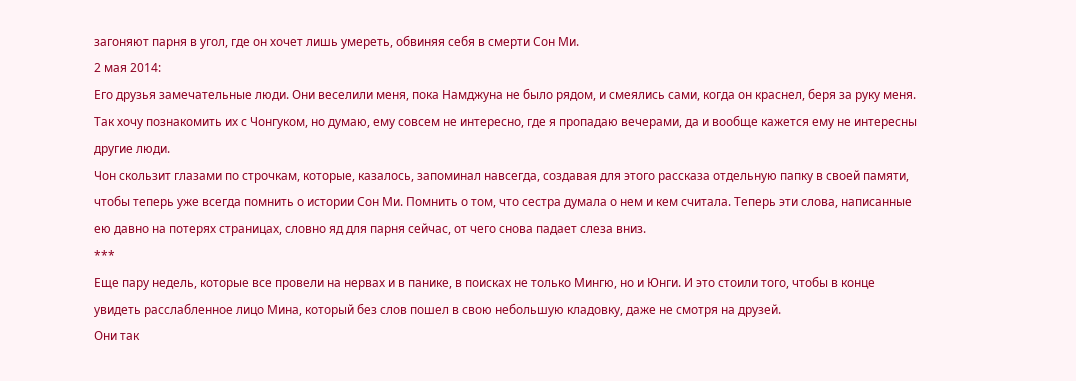загоняют парня в угол, где он хочет лишь умереть, обвиняя себя в смерти Сон Ми.
2 мая 2014:
Его друзья замечательные люди. Они веселили меня, пока Намджуна не было рядом, и смеялись сами, когда он краснел, беря за руку меня. Так хочу познакомить их с Чонгуком, но думаю, ему совсем не интересно, где я пропадаю вечерами, да и вообще кажется ему не интересны другие люди.
Чон скользит глазами по строчкам, которые, казалось, запоминал навсегда, создавая для этого рассказа отдельную папку в своей памяти, чтобы теперь уже всегда помнить о истории Сон Ми. Помнить о том, что сестра думала о нем и кем считала. Теперь эти слова, написанные ею давно на потерях страницах, словно яд для парня сейчас, от чего снова падает слеза вниз.
***
Еще пару недель, которые все провели на нервах и в панике, в поисках не только Мингю, но и Юнги. И это стоили того, чтобы в конце увидеть расслабленное лицо Мина, который без слов пошел в свою небольшую кладовку, даже не смотря на друзей.
Они так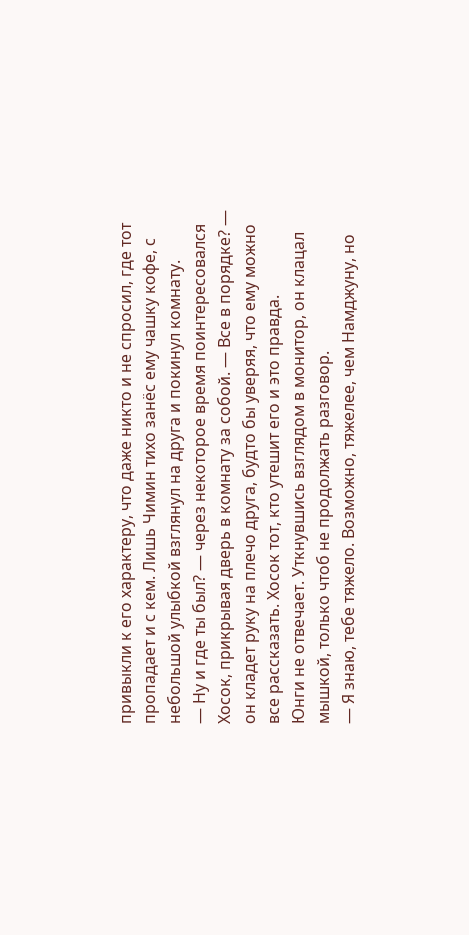привыкли к его характеру, что даже никто и не спросил, где тот пропадает и с кем. Лишь Чимин тихо занёс ему чашку кофе, с небольшой улыбкой взглянул на друга и покинул комнату.
— Ну и где ты был? — через некоторое время поинтересовался Хосок, прикрывая дверь в комнату за собой. — Все в порядке? — он кладет руку на плечо друга, будто бы уверяя, что ему можно все рассказать. Хосок тот, кто утешит его и это правда.
Юнги не отвечает. Уткнувшись взглядом в монитор, он клацал мышкой, только чтоб не продолжать разговор.
— Я знаю, тебе тяжело. Возможно, тяжелее, чем Намджуну, но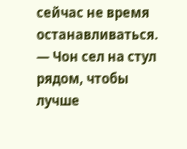сейчас не время останавливаться. — Чон сел на стул рядом, чтобы лучше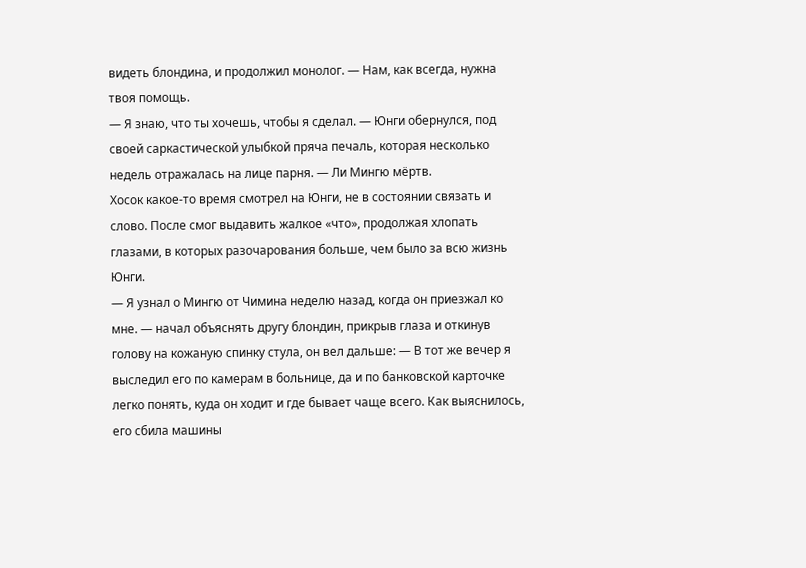видеть блондина, и продолжил монолог. — Нам, как всегда, нужна твоя помощь.
— Я знаю, что ты хочешь, чтобы я сделал. — Юнги обернулся, под своей саркастической улыбкой пряча печаль, которая несколько недель отражалась на лице парня. — Ли Мингю мёртв.
Хосок какое-то время смотрел на Юнги, не в состоянии связать и слово. После смог выдавить жалкое «что», продолжая хлопать глазами, в которых разочарования больше, чем было за всю жизнь Юнги.
— Я узнал о Мингю от Чимина неделю назад, когда он приезжал ко мне. — начал объяснять другу блондин, прикрыв глаза и откинув голову на кожаную спинку стула, он вел дальше: — В тот же вечер я выследил его по камерам в больнице, да и по банковской карточке легко понять, куда он ходит и где бывает чаще всего. Как выяснилось, его сбила машины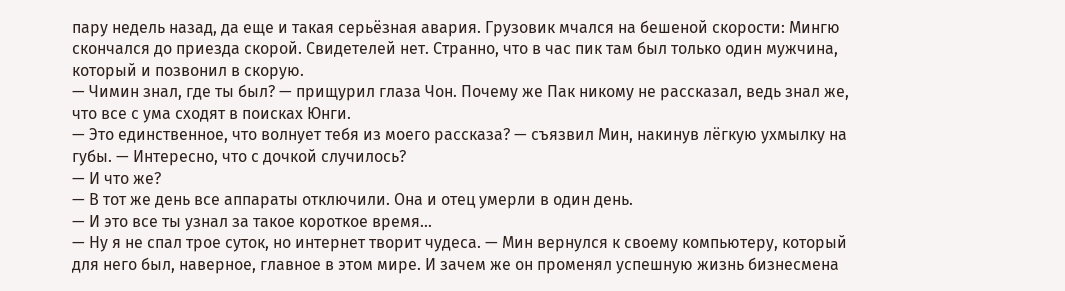пару недель назад, да еще и такая серьёзная авария. Грузовик мчался на бешеной скорости: Мингю скончался до приезда скорой. Свидетелей нет. Странно, что в час пик там был только один мужчина, который и позвонил в скорую.
— Чимин знал, где ты был? — прищурил глаза Чон. Почему же Пак никому не рассказал, ведь знал же, что все с ума сходят в поисках Юнги.
— Это единственное, что волнует тебя из моего рассказа? — съязвил Мин, накинув лёгкую ухмылку на губы. — Интересно, что с дочкой случилось?
— И что же?
— В тот же день все аппараты отключили. Она и отец умерли в один день.
— И это все ты узнал за такое короткое время...
— Ну я не спал трое суток, но интернет творит чудеса. — Мин вернулся к своему компьютеру, который для него был, наверное, главное в этом мире. И зачем же он променял успешную жизнь бизнесмена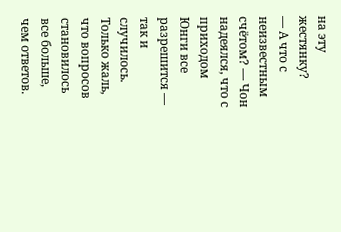на эту жестянку?
— А что с неизвестным счётом? — Чон надеялся, что с приходом Юнги все разрешится — так и случилось. Только жаль, что вопросов становилось все больше, чем ответов.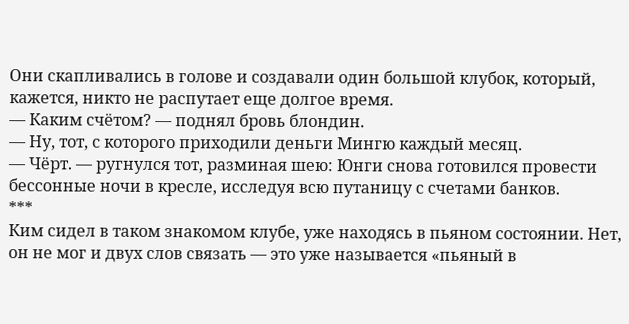Они скапливались в голове и создавали один большой клубок, который, кажется, никто не распутает еще долгое время.
— Каким счётом? — поднял бровь блондин.
— Ну, тот, с которого приходили деньги Мингю каждый месяц.
— Чёрт. — ругнулся тот, разминая шею: Юнги снова готовился провести бессонные ночи в кресле, исследуя всю путаницу с счетами банков.
***
Ким сидел в таком знакомом клубе, уже находясь в пьяном состоянии. Нет, он не мог и двух слов связать — это уже называется «пьяный в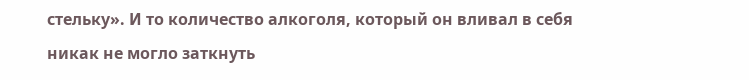стельку». И то количество алкоголя, который он вливал в себя никак не могло заткнуть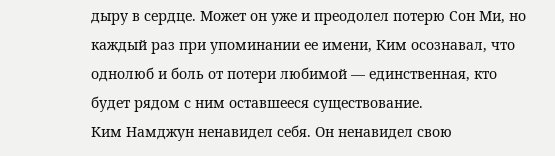дыру в сердце. Может он уже и преодолел потерю Сон Ми, но каждый раз при упоминании ее имени, Ким осознавал, что однолюб и боль от потери любимой — единственная, кто будет рядом с ним оставшееся существование.
Ким Намджун ненавидел себя. Он ненавидел свою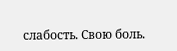слабость. Свою боль.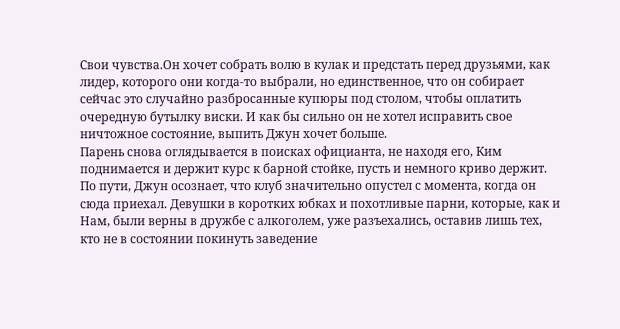Свои чувства.Он хочет собрать волю в кулак и предстать перед друзьями, как лидер, которого они когда-то выбрали, но единственное, что он собирает сейчас это случайно разбросанные купюры под столом, чтобы оплатить очередную бутылку виски. И как бы сильно он не хотел исправить свое ничтожное состояние, выпить Джун хочет больше.
Парень снова оглядывается в поисках официанта, не находя его, Ким поднимается и держит курс к барной стойке, пусть и немного криво держит. По пути, Джун осознает, что клуб значительно опустел с момента, когда он сюда приехал. Девушки в коротких юбках и похотливые парни, которые, как и Нам, были верны в дружбе с алкоголем, уже разъехались, оставив лишь тех, кто не в состоянии покинуть заведение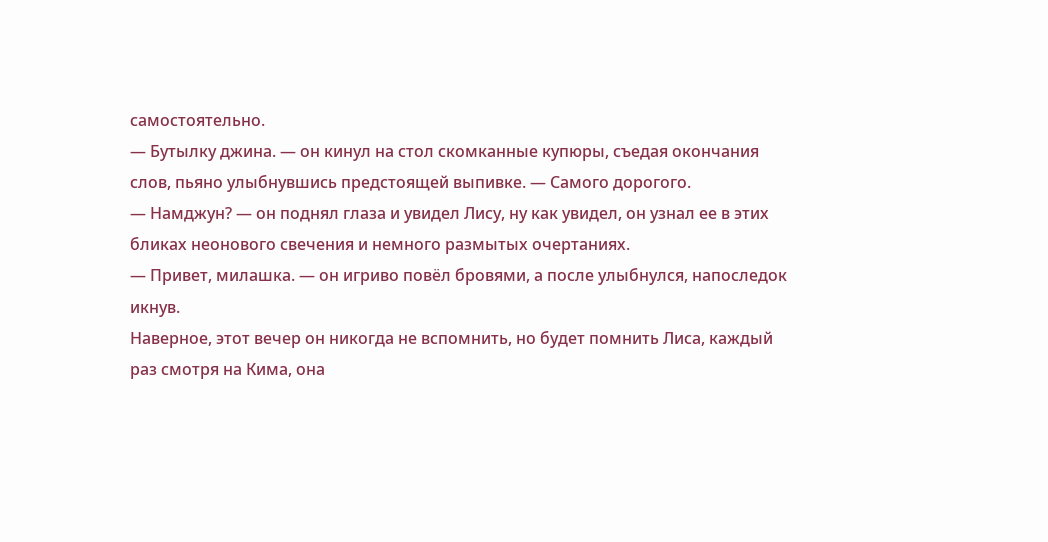самостоятельно.
— Бутылку джина. — он кинул на стол скомканные купюры, съедая окончания слов, пьяно улыбнувшись предстоящей выпивке. — Самого дорогого.
— Намджун? — он поднял глаза и увидел Лису, ну как увидел, он узнал ее в этих бликах неонового свечения и немного размытых очертаниях.
— Привет, милашка. — он игриво повёл бровями, а после улыбнулся, напоследок икнув.
Наверное, этот вечер он никогда не вспомнить, но будет помнить Лиса, каждый раз смотря на Кима, она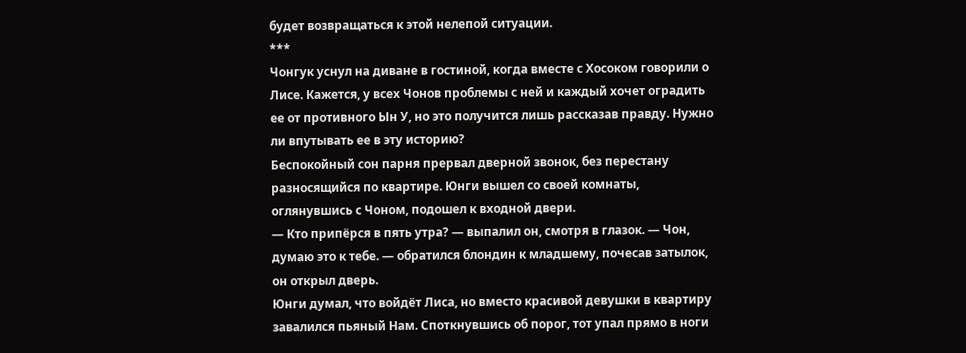будет возвращаться к этой нелепой ситуации.
***
Чонгук уснул на диване в гостиной, когда вместе с Хосоком говорили о Лисе. Кажется, у всех Чонов проблемы с ней и каждый хочет оградить ее от противного Ын У, но это получится лишь рассказав правду. Нужно ли впутывать ее в эту историю?
Беспокойный сон парня прервал дверной звонок, без перестану разносящийся по квартире. Юнги вышел со своей комнаты, оглянувшись с Чоном, подошел к входной двери.
— Кто припёрся в пять утра? — выпалил он, смотря в глазок. — Чон, думаю это к тебе. — обратился блондин к младшему, почесав затылок, он открыл дверь.
Юнги думал, что войдёт Лиса, но вместо красивой девушки в квартиру завалился пьяный Нам. Споткнувшись об порог, тот упал прямо в ноги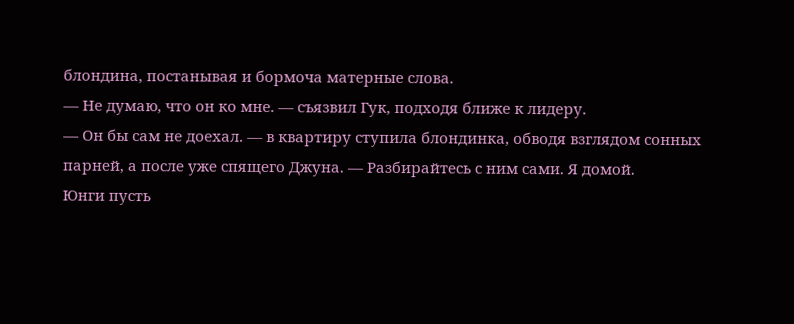блондина, постанывая и бормоча матерные слова.
— Не думаю, что он ко мне. — съязвил Гук, подходя ближе к лидеру.
— Он бы сам не доехал. — в квартиру ступила блондинка, обводя взглядом сонных парней, а после уже спящего Джуна. — Разбирайтесь с ним сами. Я домой.
Юнги пусть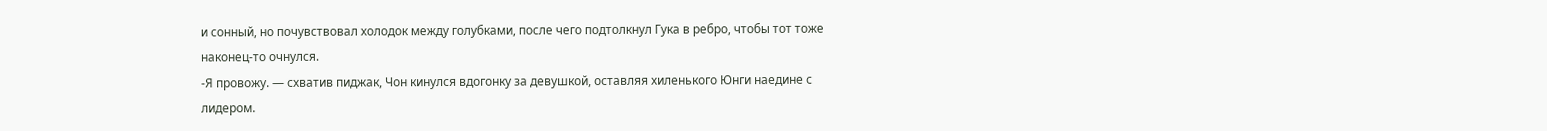и сонный, но почувствовал холодок между голубками, после чего подтолкнул Гука в ребро, чтобы тот тоже наконец-то очнулся.
-Я провожу. — схватив пиджак, Чон кинулся вдогонку за девушкой, оставляя хиленького Юнги наедине с лидером.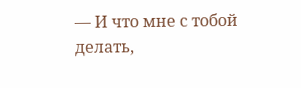— И что мне с тобой делать,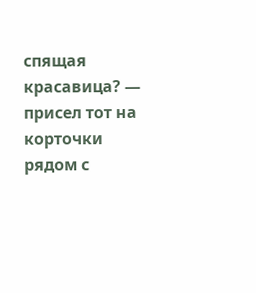спящая красавица? — присел тот на корточки рядом с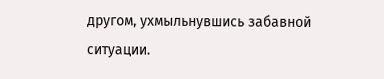другом, ухмыльнувшись забавной ситуации.